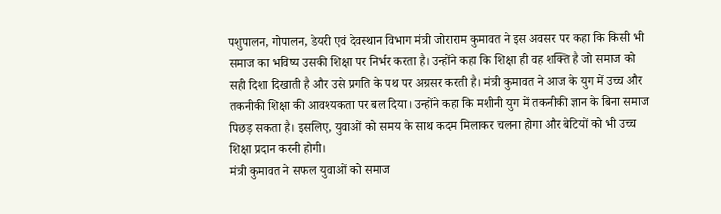पशुपालन, गोपालन, डेयरी एवं देवस्थान विभाग मंत्री जोराराम कुमावत ने इस अवसर पर कहा कि किसी भी समाज का भविष्य उसकी शिक्षा पर निर्भर करता है। उन्होंने कहा कि शिक्षा ही वह शक्ति है जो समाज को सही दिशा दिखाती है और उसे प्रगति के पथ पर अग्रसर करती है। मंत्री कुमावत ने आज के युग में उच्च और तकनीकी शिक्षा की आवश्यकता पर बल दिया। उन्होंने कहा कि मशीनी युग में तकनीकी ज्ञान के बिना समाज पिछड़ सकता है। इसलिए, युवाओं को समय के साथ कदम मिलाकर चलना होगा और बेटियों को भी उच्च शिक्षा प्रदान करनी होगी।
मंत्री कुमावत ने सफल युवाओं को समाज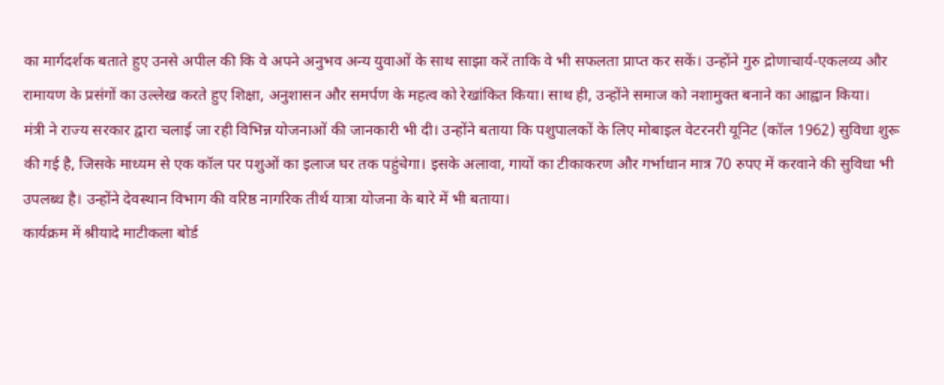का मार्गदर्शक बताते हुए उनसे अपील की कि वे अपने अनुभव अन्य युवाओं के साथ साझा करें ताकि वे भी सफलता प्राप्त कर सकें। उन्होंने गुरु द्रोणाचार्य-एकलव्य और रामायण के प्रसंगों का उल्लेख करते हुए शिक्षा, अनुशासन और समर्पण के महत्व को रेखांकित किया। साथ ही, उन्होंने समाज को नशामुक्त बनाने का आह्वान किया।
मंत्री ने राज्य सरकार द्वारा चलाई जा रही विभिन्न योजनाओं की जानकारी भी दी। उन्होंने बताया कि पशुपालकों के लिए मोबाइल वेटरनरी यूनिट (कॉल 1962) सुविधा शुरू की गई है, जिसके माध्यम से एक कॉल पर पशुओं का इलाज घर तक पहुंचेगा। इसके अलावा, गायों का टीकाकरण और गर्भाधान मात्र 70 रुपए में करवाने की सुविधा भी उपलब्ध है। उन्होंने देवस्थान विभाग की वरिष्ठ नागरिक तीर्थ यात्रा योजना के बारे में भी बताया।
कार्यक्रम में श्रीयादे माटीकला बोर्ड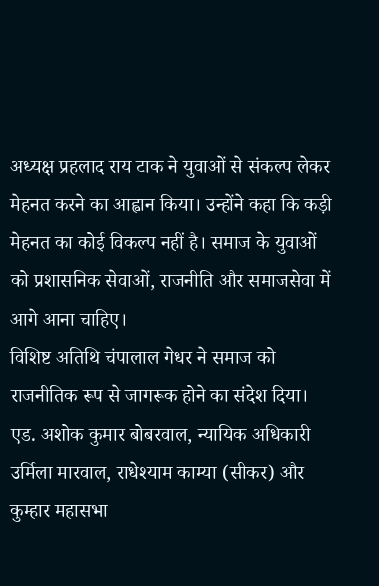अध्यक्ष प्रहलाद राय टाक ने युवाओं से संकल्प लेकर मेहनत करने का आह्वान किया। उन्होंने कहा कि कड़ी मेहनत का कोई विकल्प नहीं है। समाज के युवाओं को प्रशासनिक सेवाओं, राजनीति और समाजसेवा में आगे आना चाहिए।
विशिष्ट अतिथि चंपालाल गेधर ने समाज को राजनीतिक रूप से जागरूक होने का संदेश दिया। एड. अशोक कुमार बोबरवाल, न्यायिक अधिकारी उर्मिला मारवाल, राधेश्याम काम्या (सीकर) और कुम्हार महासभा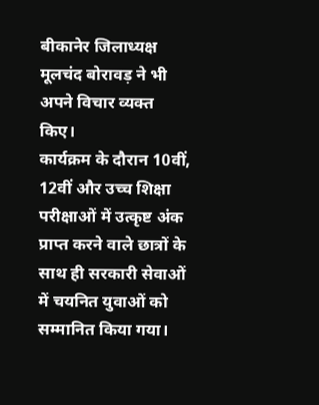बीकानेर जिलाध्यक्ष मूलचंद बोरावड़ ने भी अपने विचार व्यक्त किए।
कार्यक्रम के दौरान 10वीं, 12वीं और उच्च शिक्षा परीक्षाओं में उत्कृष्ट अंक प्राप्त करने वाले छात्रों के साथ ही सरकारी सेवाओं में चयनित युवाओं को सम्मानित किया गया।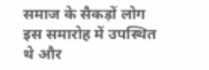समाज के सैकड़ों लोग इस समारोह में उपस्थित थे और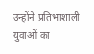उन्होंने प्रतिभाशाली युवाओं का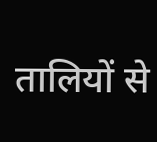तालियों से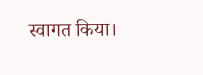स्वागत किया।